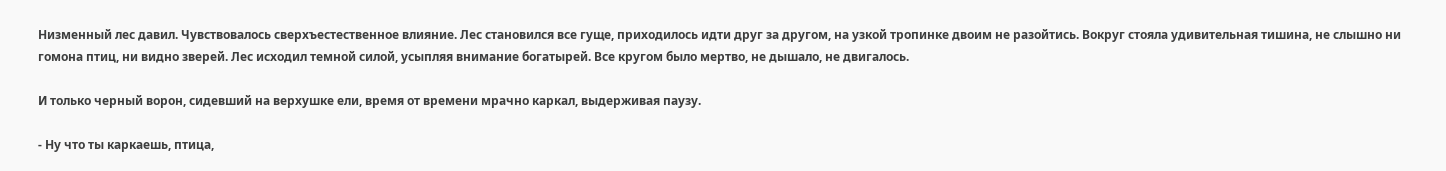Низменный лес давил. Чувствовалось сверхъестественное влияние. Лес становился все гуще, приходилось идти друг за другом, на узкой тропинке двоим не разойтись. Вокруг стояла удивительная тишина, не слышно ни гомона птиц, ни видно зверей. Лес исходил темной силой, усыпляя внимание богатырей. Все кругом было мертво, не дышало, не двигалось.

И только черный ворон, сидевший на верхушке ели, время от времени мрачно каркал, выдерживая паузу.

- Ну что ты каркаешь, птица,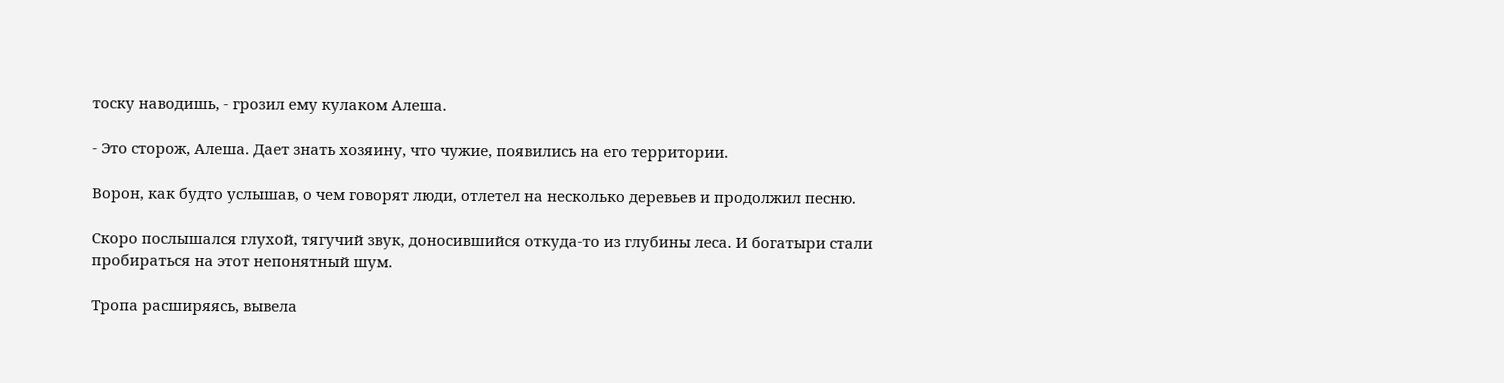тоску наводишь, - грозил ему кулаком Алеша.

- Это сторож, Алеша. Дает знать хозяину, что чужие, появились на его территории.

Ворон, как будто услышав, о чем говорят люди, отлетел на несколько деревьев и продолжил песню.

Скоро послышался глухой, тягучий звук, доносившийся откуда-то из глубины леса. И богатыри стали пробираться на этот непонятный шум.

Тропа расширяясь, вывела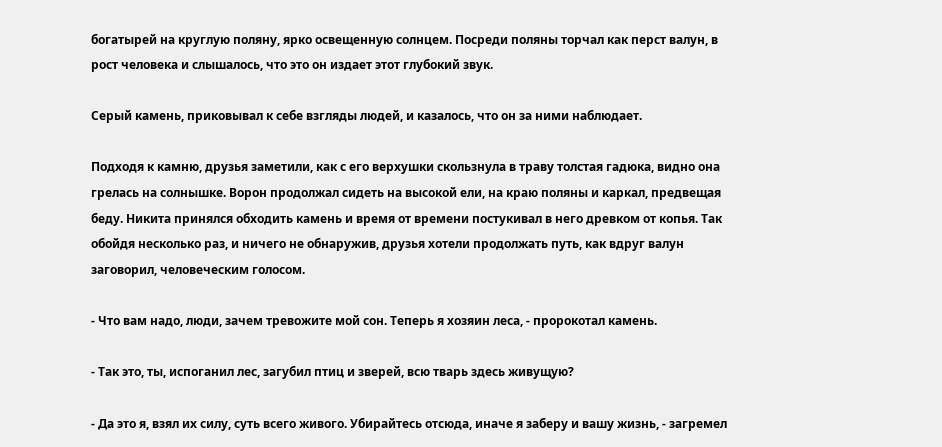богатырей на круглую поляну, ярко освещенную солнцем. Посреди поляны торчал как перст валун, в рост человека и слышалось, что это он издает этот глубокий звук.

Серый камень, приковывал к себе взгляды людей, и казалось, что он за ними наблюдает.

Подходя к камню, друзья заметили, как с его верхушки скользнула в траву толстая гадюка, видно она грелась на солнышке. Ворон продолжал сидеть на высокой ели, на краю поляны и каркал, предвещая беду. Никита принялся обходить камень и время от времени постукивал в него древком от копья. Так обойдя несколько раз, и ничего не обнаружив, друзья хотели продолжать путь, как вдруг валун заговорил, человеческим голосом.

- Что вам надо, люди, зачем тревожите мой сон. Теперь я хозяин леса, - пророкотал камень.

- Так это, ты, испоганил лес, загубил птиц и зверей, всю тварь здесь живущую?

- Да это я, взял их силу, суть всего живого. Убирайтесь отсюда, иначе я заберу и вашу жизнь, - загремел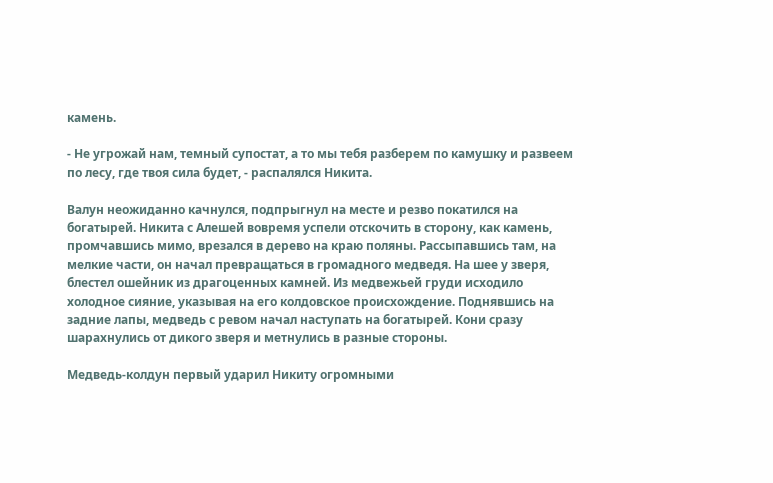камень.

- Не угрожай нам, темный супостат, а то мы тебя разберем по камушку и развеем по лесу, где твоя сила будет, - распалялся Никита.

Валун неожиданно качнулся, подпрыгнул на месте и резво покатился на богатырей. Никита с Алешей вовремя успели отскочить в сторону, как камень, промчавшись мимо, врезался в дерево на краю поляны. Рассыпавшись там, на мелкие части, он начал превращаться в громадного медведя. На шее у зверя, блестел ошейник из драгоценных камней. Из медвежьей груди исходило холодное сияние, указывая на его колдовское происхождение. Поднявшись на задние лапы, медведь с ревом начал наступать на богатырей. Кони сразу шарахнулись от дикого зверя и метнулись в разные стороны.

Медведь-колдун первый ударил Никиту огромными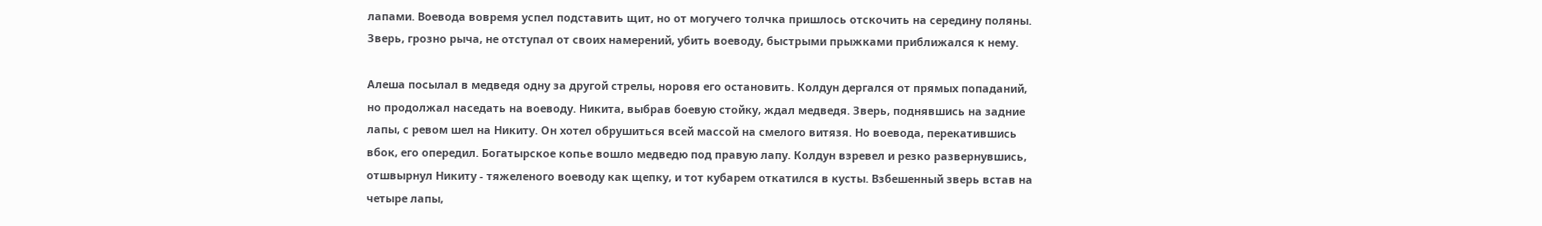лапами. Воевода вовремя успел подставить щит, но от могучего толчка пришлось отскочить на середину поляны. Зверь, грозно рыча, не отступал от своих намерений, убить воеводу, быстрыми прыжками приближался к нему.

Алеша посылал в медведя одну за другой стрелы, норовя его остановить. Колдун дергался от прямых попаданий, но продолжал наседать на воеводу. Никита, выбрав боевую стойку, ждал медведя. Зверь, поднявшись на задние лапы, с ревом шел на Никиту. Он хотел обрушиться всей массой на смелого витязя. Но воевода, перекатившись вбок, его опередил. Богатырское копье вошло медведю под правую лапу. Колдун взревел и резко развернувшись, отшвырнул Никиту - тяжеленого воеводу как щепку, и тот кубарем откатился в кусты. Взбешенный зверь встав на четыре лапы,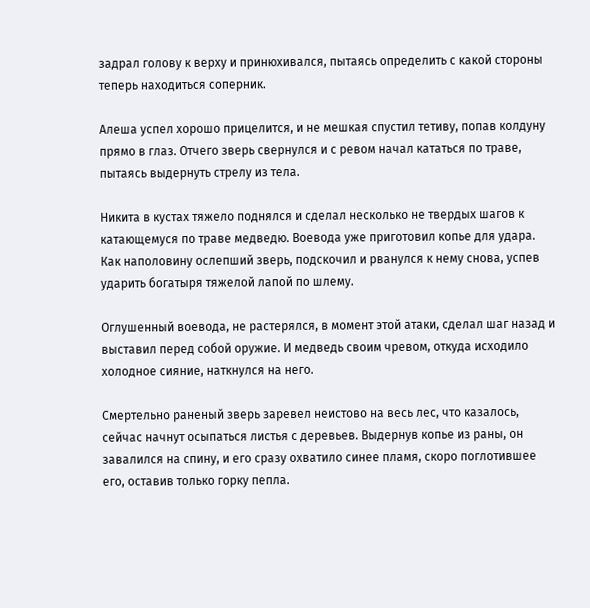задрал голову к верху и принюхивался, пытаясь определить с какой стороны теперь находиться соперник.

Алеша успел хорошо прицелится, и не мешкая спустил тетиву, попав колдуну прямо в глаз. Отчего зверь свернулся и с ревом начал кататься по траве, пытаясь выдернуть стрелу из тела.

Никита в кустах тяжело поднялся и сделал несколько не твердых шагов к катающемуся по траве медведю. Воевода уже приготовил копье для удара. Как наполовину ослепший зверь, подскочил и рванулся к нему снова, успев ударить богатыря тяжелой лапой по шлему.

Оглушенный воевода, не растерялся, в момент этой атаки, сделал шаг назад и выставил перед собой оружие. И медведь своим чревом, откуда исходило холодное сияние, наткнулся на него.

Смертельно раненый зверь заревел неистово на весь лес, что казалось, сейчас начнут осыпаться листья с деревьев. Выдернув копье из раны, он завалился на спину, и его сразу охватило синее пламя, скоро поглотившее его, оставив только горку пепла.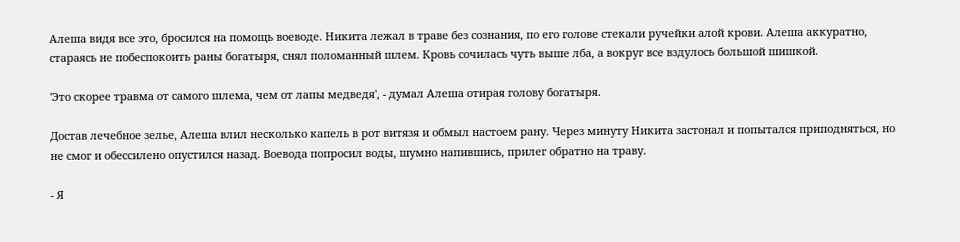Алеша видя все это, бросился на помощь воеводе. Никита лежал в траве без сознания, по его голове стекали ручейки алой крови. Алеша аккуратно, стараясь не побеспокоить раны богатыря, снял поломанный шлем. Кровь сочилась чуть выше лба, а вокруг все вздулось большой шишкой.

'Это скорее травма от самого шлема, чем от лапы медведя', - думал Алеша отирая голову богатыря.

Достав лечебное зелье, Алеша влил несколько капель в рот витязя и обмыл настоем рану. Через минуту Никита застонал и попытался приподняться, но не смог и обессилено опустился назад. Воевода попросил воды, шумно напившись, прилег обратно на траву.

- Я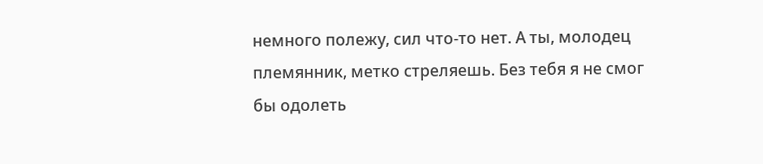немного полежу, сил что-то нет. А ты, молодец племянник, метко стреляешь. Без тебя я не смог бы одолеть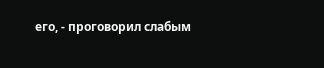его, - проговорил слабым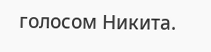голосом Никита.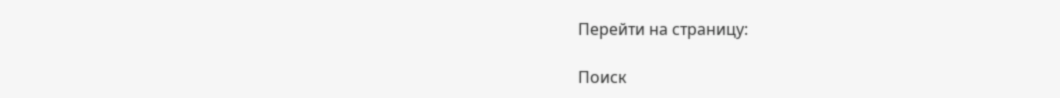Перейти на страницу:

Поиск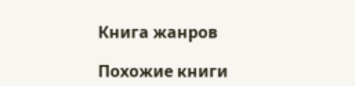Книга жанров

Похожие книги